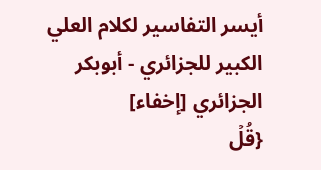أيسر التفاسير لكلام العلي الكبير للجزائري - أبوبكر الجزائري [إخفاء]
{قُلۡ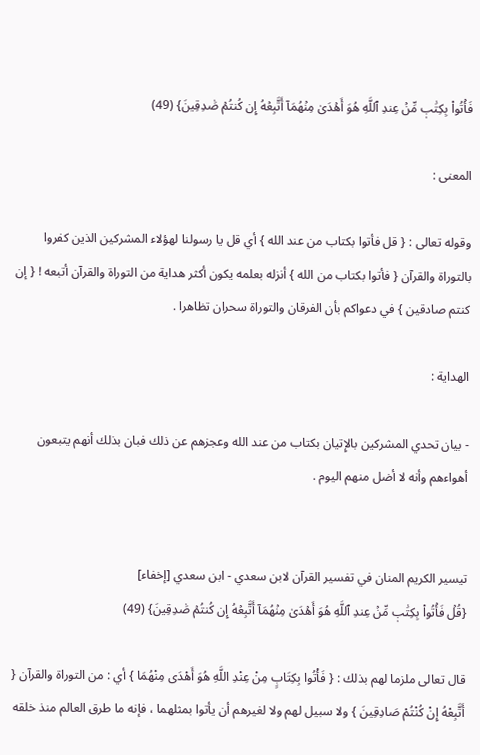فَأۡتُواْ بِكِتَٰبٖ مِّنۡ عِندِ ٱللَّهِ هُوَ أَهۡدَىٰ مِنۡهُمَآ أَتَّبِعۡهُ إِن كُنتُمۡ صَٰدِقِينَ} (49)

المعنى :

وقوله تعالى : { قل فأتوا بكتاب من عند الله } أي قل يا رسولنا لهؤلاء المشركين الذين كفروا بالتوراة والقرآن { فأتوا بكتاب من الله } أنزله بعلمه يكون أكثر هداية من التوراة والقرآن أتبعه ! { إن كنتم صادقين } في دعواكم بأن الفرقان والتوراة سحران تظاهرا .

الهداية :

- بيان تحدي المشركين بالإِتيان بكتاب من عند الله وعجزهم عن ذلك فبان بذلك أنهم يتبعون أهواءهم وأنه لا أضل منهم اليوم .


تيسير الكريم المنان في تفسير القرآن لابن سعدي - ابن سعدي [إخفاء]
{قُلۡ فَأۡتُواْ بِكِتَٰبٖ مِّنۡ عِندِ ٱللَّهِ هُوَ أَهۡدَىٰ مِنۡهُمَآ أَتَّبِعۡهُ إِن كُنتُمۡ صَٰدِقِينَ} (49)

قال تعالى ملزما لهم بذلك : { فَأْتُوا بِكِتَابٍ مِنْ عِنْدِ اللَّهِ هُوَ أَهْدَى مِنْهُمَا } أي : من التوراة والقرآن { أَتَّبِعْهُ إِنْ كُنْتُمْ صَادِقِينَ } ولا سبيل لهم ولا لغيرهم أن يأتوا بمثلهما ، فإنه ما طرق العالم منذ خلقه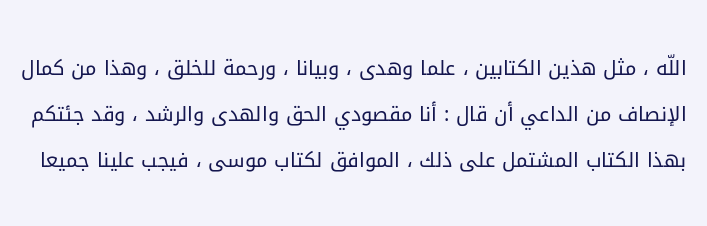اللّه ، مثل هذين الكتابين ، علما وهدى ، وبيانا ، ورحمة للخلق ، وهذا من كمال الإنصاف من الداعي أن قال : أنا مقصودي الحق والهدى والرشد ، وقد جئتكم بهذا الكتاب المشتمل على ذلك ، الموافق لكتاب موسى ، فيجب علينا جميعا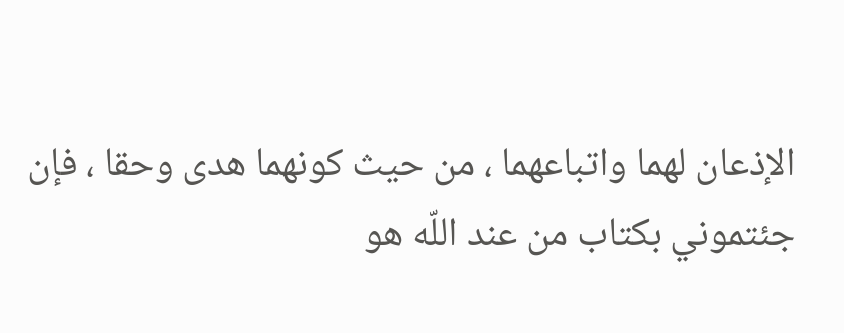الإذعان لهما واتباعهما ، من حيث كونهما هدى وحقا ، فإن جئتموني بكتاب من عند اللّه هو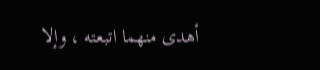أهدى منهما اتبعته ، وإلا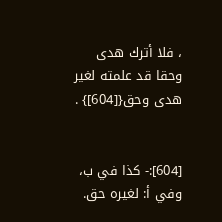، فلا أترك هدى وحقا قد علمته لغير هدى وحق{[604]} .


[604]:- كذا في ب، وفي أ: لغيره حق.